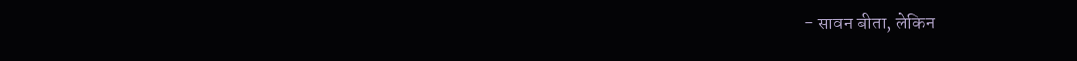- सावन बीता, लेकिन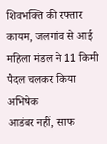शिवभक्ति की रफ्तार कायम, जलगांव से आई महिला मंडल ने 11 किमी पैदल चलकर किया अभिषेक
आडंबर नहीं, साफ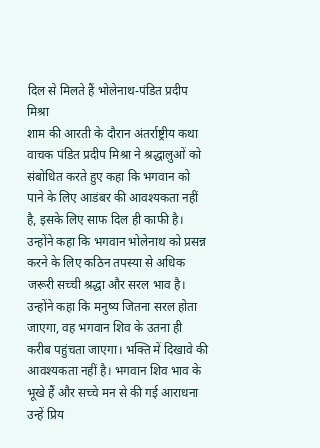दिल से मिलते हैं भोलेनाथ-पंडित प्रदीप मिश्रा
शाम की आरती के दौरान अंतर्राष्ट्रीय कथा वाचक पंडित प्रदीप मिश्रा ने श्रद्धालुओं को संबोधित करते हुए कहा कि भगवान को पाने के लिए आडंबर की आवश्यकता नहीं है, इसके लिए साफ दिल ही काफी है। उन्होंने कहा कि भगवान भोलेनाथ को प्रसन्न करने के लिए कठिन तपस्या से अधिक जरूरी सच्ची श्रद्धा और सरल भाव है। उन्होंने कहा कि मनुष्य जितना सरल होता जाएगा, वह भगवान शिव के उतना ही करीब पहुंचता जाएगा। भक्ति में दिखावे की आवश्यकता नहीं है। भगवान शिव भाव के भूखे हैं और सच्चे मन से की गई आराधना उन्हें प्रिय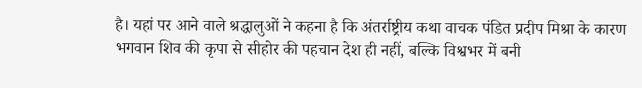है। यहां पर आने वाले श्रद्धालुओं ने कहना है कि अंतर्राष्ट्रीय कथा वाचक पंडित प्रदीप मिश्रा के कारण भगवान शिव की कृपा से सीहोर की पहचान देश ही नहीं, बल्कि विश्वभर में बनी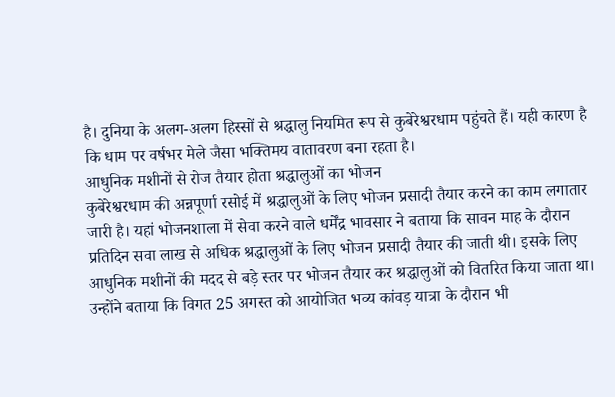है। दुनिया के अलग-अलग हिस्सों से श्रद्धालु नियमित रूप से कुबेरेश्वरधाम पहुंचते हैं। यही कारण है कि धाम पर वर्षभर मेले जैसा भक्तिमय वातावरण बना रहता है।
आधुनिक मशीनों से रोज तैयार होता श्रद्धालुओं का भोजन
कुबेरेश्वरधाम की अन्नपूर्णा रसोई में श्रद्धालुओं के लिए भोजन प्रसादी तैयार करने का काम लगातार जारी है। यहां भोजनशाला में सेवा करने वाले धर्मेंद्र भावसार ने बताया कि सावन माह के दौरान प्रतिदिन सवा लाख से अधिक श्रद्धालुओं के लिए भोजन प्रसादी तैयार की जाती थी। इसके लिए आधुनिक मशीनों की मदद से बड़े स्तर पर भोजन तैयार कर श्रद्धालुओं को वितरित किया जाता था। उन्होंने बताया कि विगत 25 अगस्त को आयोजित भव्य कांवड़ यात्रा के दौरान भी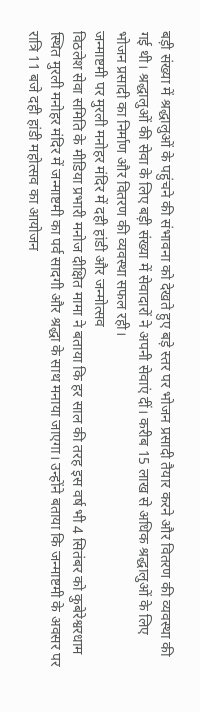बड़ी संख्या में श्रद्धालुओं के पहुंचने की संभावना को देखते हुए बड़े स्तर पर भोजन प्रसादी तैयार करने और वितरण की व्यवस्था की गई थी। श्रद्धालुओं की सेवा के लिए बड़ी संख्या में सेवादारों ने अपनी सेवाएं दीं। करीब 15 लाख से अधिक श्रद्धालुओं के लिए भोजन प्रसादी का निर्माण और वितरण की व्यवस्था सफल रही।
जन्माष्टमी पर मुरली मनोहर मंदिर में दही हांडी और जन्मोत्सव
विठलेश सेवा समिति के मीडिया प्रभारी मनोज दीक्षित मामा ने बताया कि हर साल की तरह इस वर्ष भी 4 सितंबर को कुबेरेश्वरधाम स्थित मुरली मनोहर मंदिर में जन्माष्टमी का पर्व सादगी और श्रद्धा के साथ मनाया जाएगा। उन्होंने बताया कि जन्माष्टमी के अवसर पर रात्रि 11 बजे दही हांडी महोत्सव का आयोजन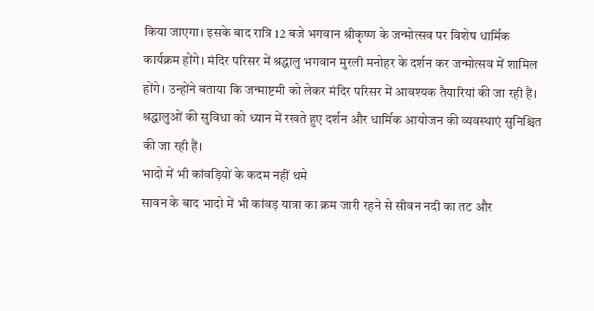किया जाएगा। इसके बाद रात्रि 12 बजे भगवान श्रीकृष्ण के जन्मोत्सव पर विशेष धार्मिक कार्यक्रम होंगे। मंदिर परिसर में श्रद्धालु भगवान मुरली मनोहर के दर्शन कर जन्मोत्सव में शामिल होंगे। उन्होंने बताया कि जन्माष्टमी को लेकर मंदिर परिसर में आवश्यक तैयारियां की जा रही हैं। श्रद्धालुओं की सुविधा को ध्यान में रखते हुए दर्शन और धार्मिक आयोजन की व्यवस्थाएं सुनिश्चित की जा रही हैं।
भादो में भी कांवड़ियों के कदम नहीं थमे
सावन के बाद भादो में भी कांवड़ यात्रा का क्रम जारी रहने से सीवन नदी का तट और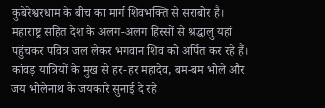कुबेरेश्वरधाम के बीच का मार्ग शिवभक्ति से सराबोर है। महाराष्ट्र सहित देश के अलग-अलग हिस्सों से श्रद्धालु यहां पहुंचकर पवित्र जल लेकर भगवान शिव को अर्पित कर रहे हैं। कांवड़ यात्रियों के मुख से हर-हर महादेव, बम-बम भोले और जय भोलेनाथ के जयकारे सुनाई दे रहे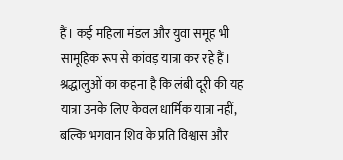हैं। कई महिला मंडल और युवा समूह भी सामूहिक रूप से कांवड़ यात्रा कर रहे हैं। श्रद्धालुओं का कहना है कि लंबी दूरी की यह यात्रा उनके लिए केवल धार्मिक यात्रा नहीं, बल्कि भगवान शिव के प्रति विश्वास और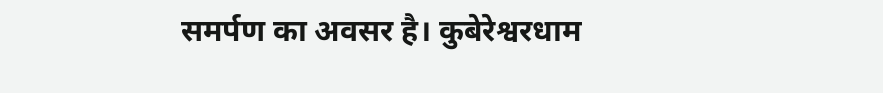समर्पण का अवसर है। कुबेरेश्वरधाम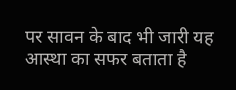पर सावन के बाद भी जारी यह आस्था का सफर बताता है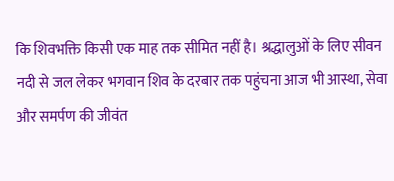कि शिवभक्ति किसी एक माह तक सीमित नहीं है। श्रद्धालुओं के लिए सीवन नदी से जल लेकर भगवान शिव के दरबार तक पहुंचना आज भी आस्था, सेवा और समर्पण की जीवंत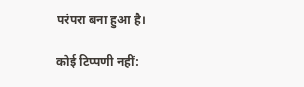परंपरा बना हुआ है।

कोई टिप्पणी नहीं: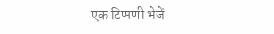एक टिप्पणी भेजें